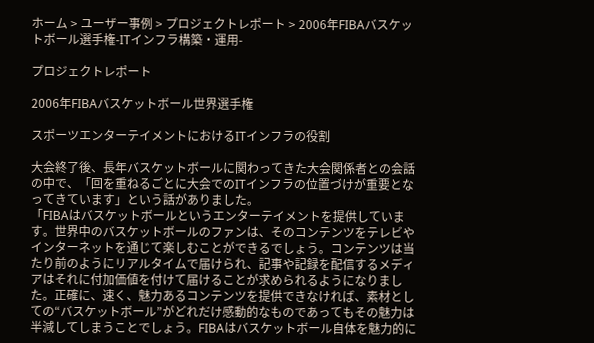ホーム > ユーザー事例 > プロジェクトレポート > 2006年FIBAバスケットボール選手権-ITインフラ構築・運用-

プロジェクトレポート

2006年FIBAバスケットボール世界選手権

スポーツエンターテイメントにおけるITインフラの役割

大会終了後、長年バスケットボールに関わってきた大会関係者との会話の中で、「回を重ねるごとに大会でのITインフラの位置づけが重要となってきています」という話がありました。
「FIBAはバスケットボールというエンターテイメントを提供しています。世界中のバスケットボールのファンは、そのコンテンツをテレビやインターネットを通じて楽しむことができるでしょう。コンテンツは当たり前のようにリアルタイムで届けられ、記事や記録を配信するメディアはそれに付加価値を付けて届けることが求められるようになりました。正確に、速く、魅力あるコンテンツを提供できなければ、素材としての“バスケットボール”がどれだけ感動的なものであってもその魅力は半減してしまうことでしょう。FIBAはバスケットボール自体を魅力的に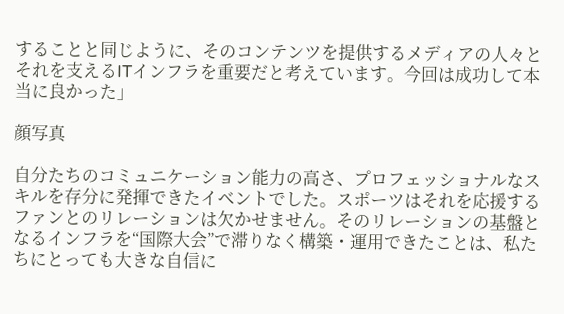することと同じように、そのコンテンツを提供するメディアの人々とそれを支えるITインフラを重要だと考えています。今回は成功して本当に良かった」

顔写真

自分たちのコミュニケーション能力の高さ、プロフェッショナルなスキルを存分に発揮できたイベントでした。スポーツはそれを応援するファンとのリレーションは欠かせません。そのリレーションの基盤となるインフラを“国際大会”で滞りなく構築・運用できたことは、私たちにとっても大きな自信に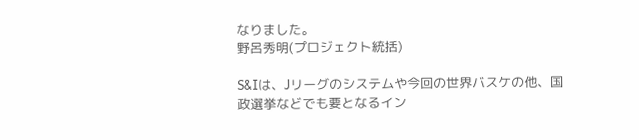なりました。
野呂秀明(プロジェクト統括)

S&Iは、Jリーグのシステムや今回の世界バスケの他、国政選挙などでも要となるイン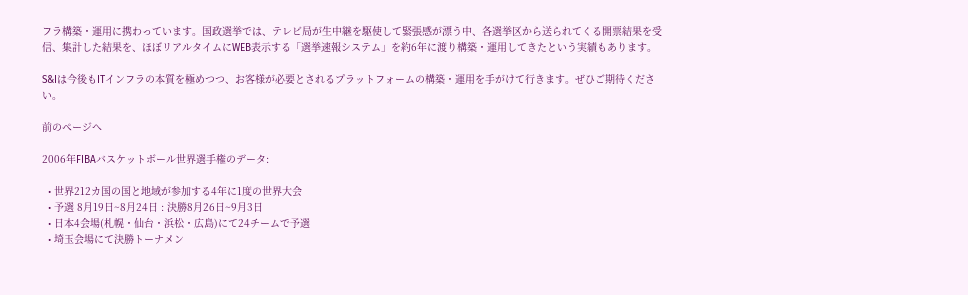フラ構築・運用に携わっています。国政選挙では、テレビ局が生中継を駆使して緊張感が漂う中、各選挙区から送られてくる開票結果を受信、集計した結果を、ほぼリアルタイムにWEB表示する「選挙速報システム」を約6年に渡り構築・運用してきたという実績もあります。

S&Iは今後もITインフラの本質を極めつつ、お客様が必要とされるプラットフォームの構築・運用を手がけて行きます。ぜひご期待ください。

前のページへ

2006年FIBAバスケットボール世界選手権のデータ:

  • 世界212カ国の国と地域が参加する4年に1度の世界大会
  • 予選 8月19日~8月24日 : 決勝8月26日~9月3日
  • 日本4会場(札幌・仙台・浜松・広島)にて24チームで予選
  • 埼玉会場にて決勝トーナメン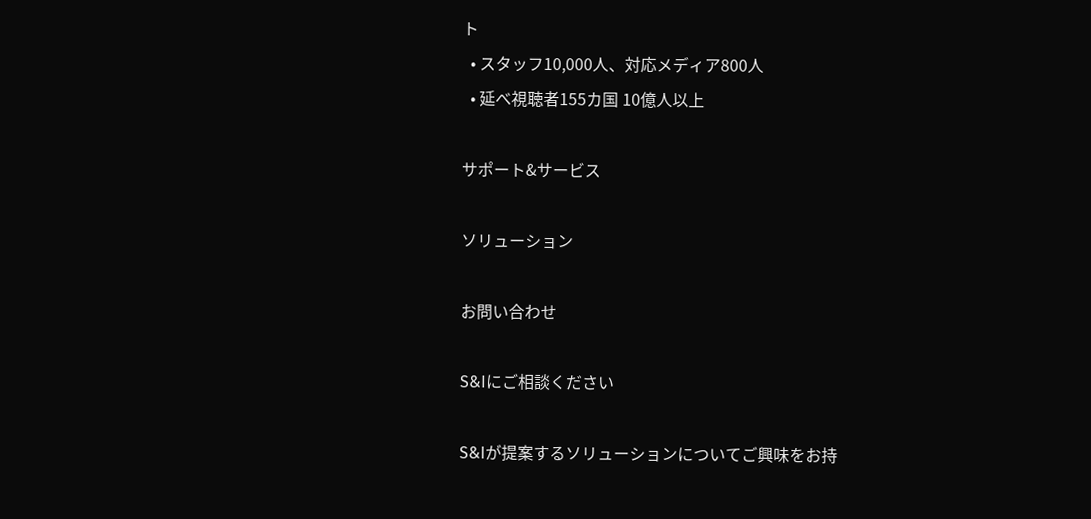ト
  • スタッフ10,000人、対応メディア800人
  • 延べ視聴者155カ国 10億人以上

サポート&サービス

ソリューション

お問い合わせ

S&Iにご相談ください

S&Iが提案するソリューションについてご興味をお持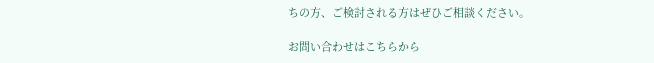ちの方、ご検討される方はぜひご相談ください。

お問い合わせはこちらから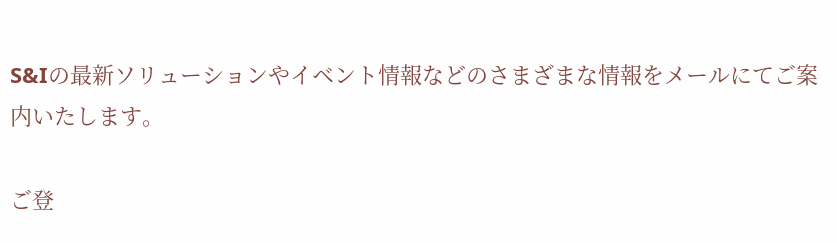S&Iの最新ソリューションやイベント情報などのさまざまな情報をメールにてご案内いたします。

ご登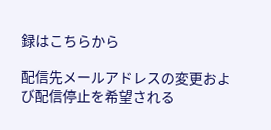録はこちらから

配信先メールアドレスの変更および配信停止を希望される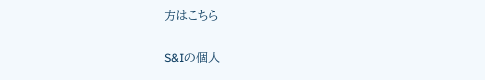方はこちら

S&Iの個人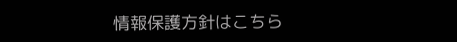情報保護方針はこちら